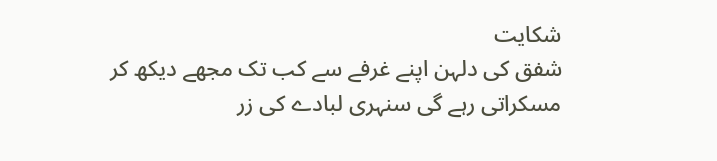شکایت
شفق کی دلہن اپنے غرفے سے کب تک مجھے دیکھ کر مسکراتی رہے گی سنہری لبادے کی زر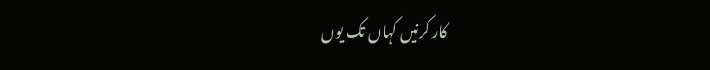کار کرنیں کہاں تک یوں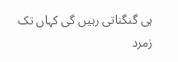ہی گنگناتی رہیں گی کہاں تک زمرد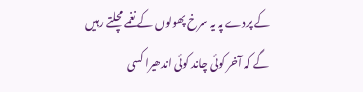کے پردے پہ یہ سرخ پھولوں کے نغمے مچلتے رہیں گے کہ آخر کوئی چاند کوئی اندھیرا کسی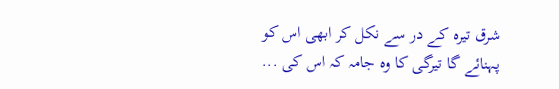شرق تیرہ کے در سے نکل کر ابھی اس کو پہنائے گا تیرگی کا وہ جامہ کہ اس کی ...